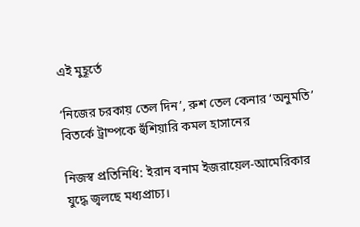এই মুহূর্তে

‘নিজের চরকায় তেল দিন’, রুশ তেল কেনার ‘অনুমতি’ বিতর্কে ট্রাম্পকে হুঁশিয়ারি কমল হাসানের

নিজস্ব প্রতিনিধি: ইরান বনাম ইজরায়েল-আমেরিকার যুদ্ধে জ্বলছে মধ্যপ্রাচ্য।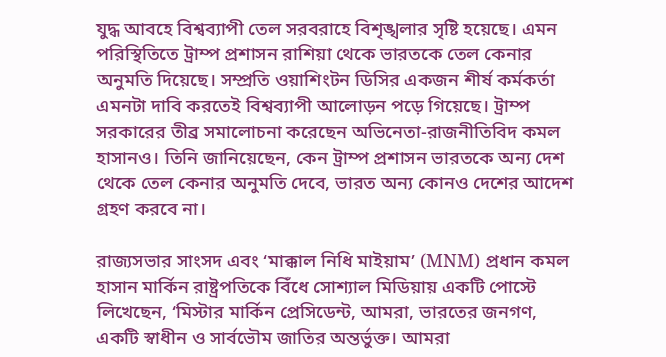যুদ্ধ আবহে বিশ্বব্যাপী তেল সরবরাহে বিশৃঙ্খলার সৃষ্টি হয়েছে। এমন পরিস্থিতিতে ট্রাম্প প্রশাসন রাশিয়া থেকে ভারতকে তেল কেনার অনুমতি দিয়েছে। সম্প্রতি ওয়াশিংটন ডিসির একজন শীর্ষ কর্মকর্তা এমনটা দাবি করতেই বিশ্বব্যাপী আলোড়ন পড়ে গিয়েছে। ট্রাম্প সরকারের তীব্র সমালোচনা করেছেন অভিনেতা-রাজনীতিবিদ কমল হাসানও। তিনি জানিয়েছেন, কেন ট্রাম্প প্রশাসন ভারতকে অন্য দেশ থেকে তেল কেনার অনুমতি দেবে, ভারত অন্য কোনও দেশের আদেশ গ্রহণ করবে না।

রাজ্যসভার সাংসদ এবং ‘মাক্কাল নিধি মাইয়াম’ (MNM) প্রধান কমল হাসান মার্কিন রাষ্ট্রপতিকে বিঁধে সোশ্যাল মিডিয়ায় একটি পোস্টে লিখেছেন, ‘মিস্টার মার্কিন প্রেসিডেন্ট, আমরা, ভারতের জনগণ, একটি স্বাধীন ও সার্বভৌম জাতির অন্তর্ভুক্ত। আমরা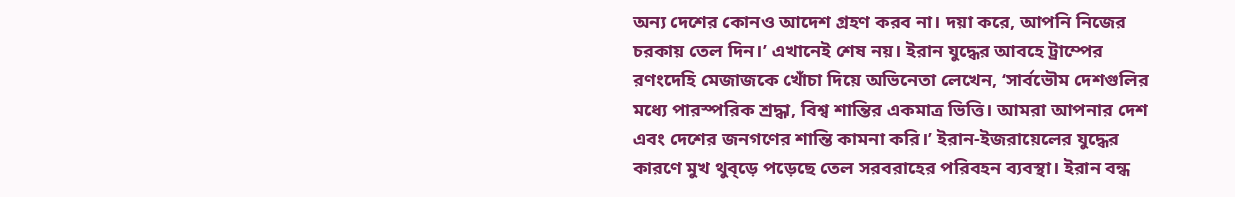অন্য দেশের কোনও আদেশ গ্রহণ করব না। দয়া করে, আপনি নিজের চরকায় তেল দিন।’ এখানেই শেষ নয়। ইরান যুদ্ধের আবহে ট্রাম্পের রণংদেহি মেজাজকে খোঁচা দিয়ে অভিনেতা লেখেন, ‘সার্বভৌম দেশগুলির মধ্যে পারস্পরিক শ্রদ্ধা, বিশ্ব শান্তির একমাত্র ভিত্তি। আমরা আপনার দেশ এবং দেশের জনগণের শান্তি কামনা করি।’ ইরান-ইজরায়েলের যুদ্ধের কারণে মুখ থুব্‌ড়ে পড়েছে তেল সরবরাহের পরিবহন ব্যবস্থা। ইরান বন্ধ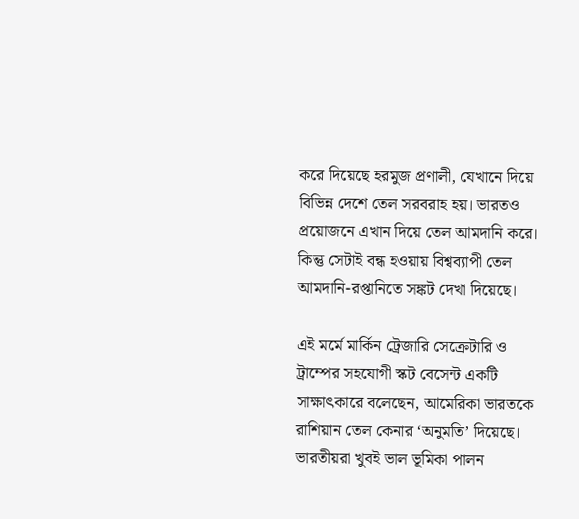করে দিয়েছে হরমুজ প্রণালী, যেখানে দিয়ে বিভিন্ন দেশে তেল সরবরাহ হয়। ভারতও প্রয়োজনে এখান দিয়ে তেল আমদানি করে। কিন্তু সেটাই বন্ধ হওয়ায় বিশ্বব্যাপী তেল আমদানি-রপ্তানিতে সঙ্কট দেখা দিয়েছে।

এই মর্মে মার্কিন ট্রেজারি সেক্রেটারি ও ট্রাম্পের সহযোগী স্কট বেসেন্ট একটি সাক্ষাৎকারে বলেছেন, আমেরিকা ভারতকে রাশিয়ান তেল কেনার ‘অনুমতি’ দিয়েছে। ভারতীয়রা খুবই ভাল ভূমিকা পালন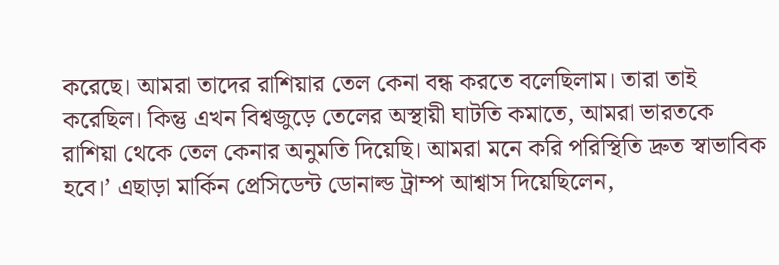করেছে। আমরা তাদের রাশিয়ার তেল কেনা বন্ধ করতে বলেছিলাম। তারা তাই করেছিল। কিন্তু এখন বিশ্বজুড়ে তেলের অস্থায়ী ঘাটতি কমাতে, আমরা ভারতকে রাশিয়া থেকে তেল কেনার অনুমতি দিয়েছি। আমরা মনে করি পরিস্থিতি দ্রুত স্বাভাবিক হবে।’ এছাড়া মার্কিন প্রেসিডেন্ট ডোনাল্ড ট্রাম্প আশ্বাস দিয়েছিলেন,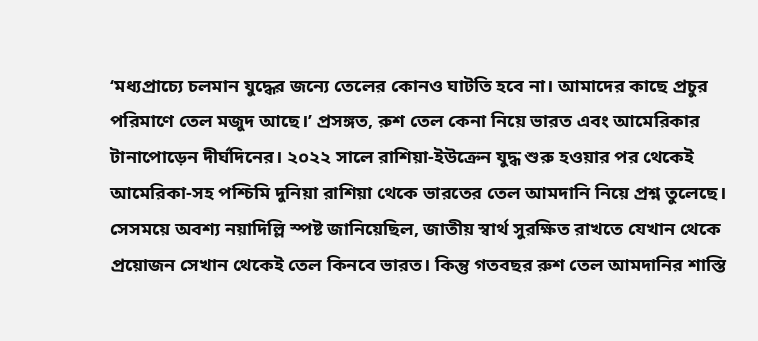‘মধ্যপ্রাচ্যে চলমান যুদ্ধের জন্যে তেলের কোনও ঘাটতি হবে না। আমাদের কাছে প্রচুর পরিমাণে তেল মজুদ আছে।’ প্রসঙ্গত, রুশ তেল কেনা নিয়ে ভারত এবং আমেরিকার টানাপোড়েন দীর্ঘদিনের। ২০২২ সালে রাশিয়া-ইউক্রেন যুদ্ধ শুরু হওয়ার পর থেকেই আমেরিকা-সহ পশ্চিমি দুনিয়া রাশিয়া থেকে ভারতের তেল আমদানি নিয়ে প্রশ্ন তুলেছে। সেসময়ে অবশ্য নয়াদিল্লি স্পষ্ট জানিয়েছিল, জাতীয় স্বার্থ সুরক্ষিত রাখতে যেখান থেকে প্রয়োজন সেখান থেকেই তেল কিনবে ভারত। কিন্তু গতবছর রুশ তেল আমদানির শাস্তি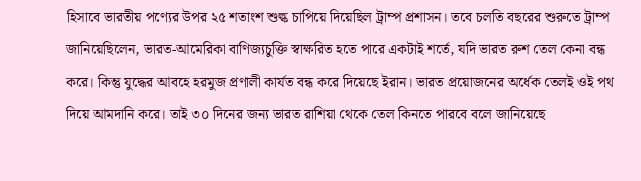হিসাবে ভারতীয় পণ্যের উপর ২৫ শতাংশ শুল্ক চাপিয়ে দিয়েছিল ট্রাম্প প্রশাসন। তবে চলতি বছরের শুরুতে ট্রাম্প জানিয়েছিলেন, ভারত-আমেরিকা বাণিজ্যচুক্তি স্বাক্ষরিত হতে পারে একটাই শর্তে, যদি ভারত রুশ তেল কেনা বন্ধ করে। কিন্তু যুদ্ধের আবহে হরমুজ প্রণালী কার্যত বন্ধ করে দিয়েছে ইরান। ভারত প্রয়োজনের অর্ধেক তেলই ওই পথ দিয়ে আমদানি করে। তাই ৩০ দিনের জন্য ভারত রাশিয়া থেকে তেল কিনতে পারবে বলে জানিয়েছে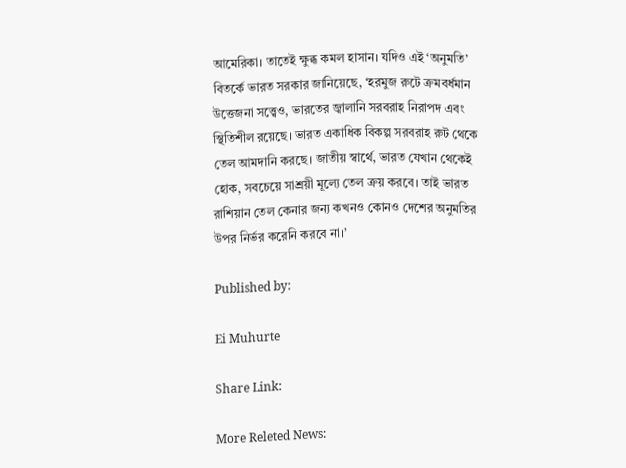আমেরিকা। তাতেই ক্ষুব্ধ কমল হাসান। যদিও এই ‘অনুমতি’ বিতর্কে ভারত সরকার জানিয়েছে, ‘হরমুজ রুটে ক্রমবর্ধমান উত্তেজনা সত্ত্বেও, ভারতের জ্বালানি সরবরাহ নিরাপদ এবং স্থিতিশীল রয়েছে। ভারত একাধিক বিকল্প সরবরাহ রুট থেকে তেল আমদানি করছে। জাতীয় স্বার্থে, ভারত যেখান থেকেই হোক, সবচেয়ে সাশ্রয়ী মূল্যে তেল ক্রয় করবে। তাই ভারত রাশিয়ান তেল কেনার জন্য কখনও কোনও দেশের অনুমতির উপর নির্ভর করেনি করবে না।’

Published by:

Ei Muhurte

Share Link:

More Releted News: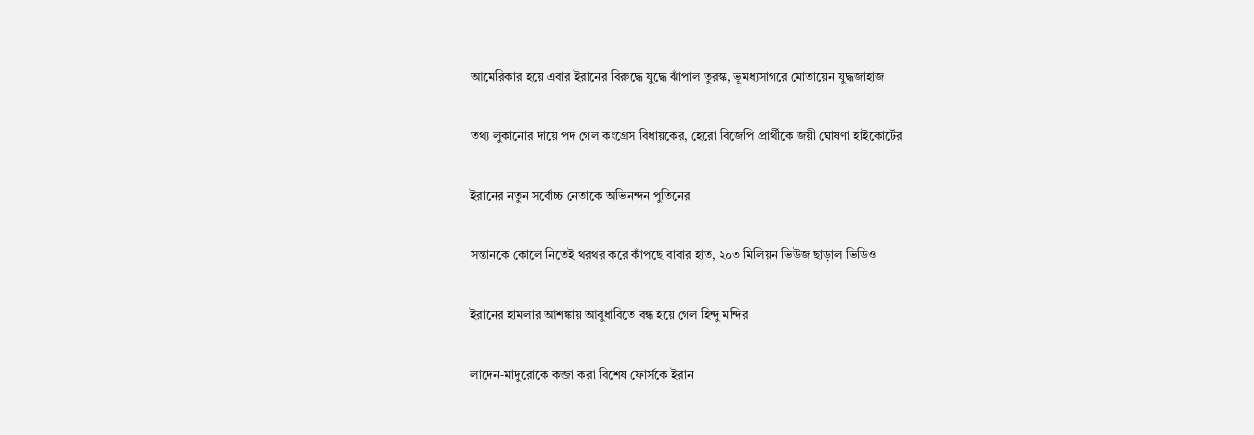আমেরিকার হয়ে এবার ইরানের বিরুদ্ধে যুদ্ধে ঝাঁপাল তুরস্ক, ভূমধ্যসাগরে মোতায়েন যুদ্ধজাহাজ

তথ্য লুকানোর দায়ে পদ গেল কংগ্রেস বিধায়কের, হেরো বিজেপি প্রার্থীকে জয়ী ঘোষণা হাইকোর্টের

ইরানের নতুন সর্বোচ্চ নেতাকে অভিনন্দন পুতিনের

সন্তানকে কোলে নিতেই থরথর করে কাঁপছে বাবার হাত, ২০৩ মিলিয়ন ভিউজ ছাড়াল ভিডিও

ইরানের হামলার আশঙ্কায় আবুধাবিতে বন্ধ হয়ে গেল হিন্দু মন্দির

লাদেন-মাদুরোকে কব্জা করা বিশেষ ফোর্সকে ইরান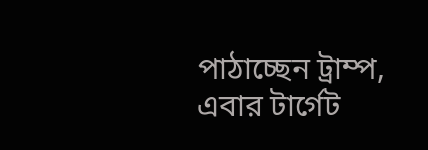পাঠাচ্ছেন ট্রাম্প, এবার টার্গেট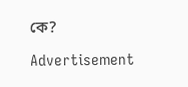কে?

Advertisement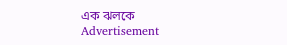এক ঝলকে
Advertisement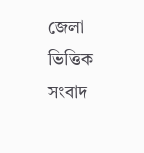জেলা ভিত্তিক সংবাদ